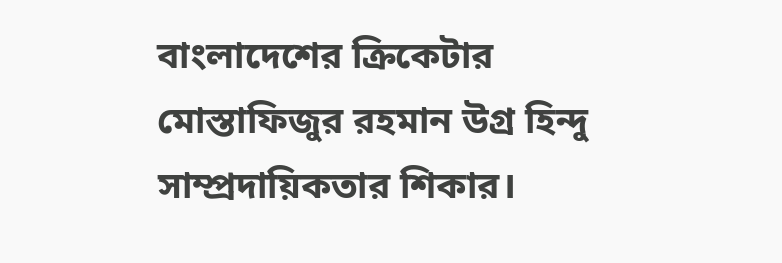বাংলাদেশের ক্রিকেটার মোস্তাফিজুর রহমান উগ্র হিন্দু সাম্প্রদায়িকতার শিকার।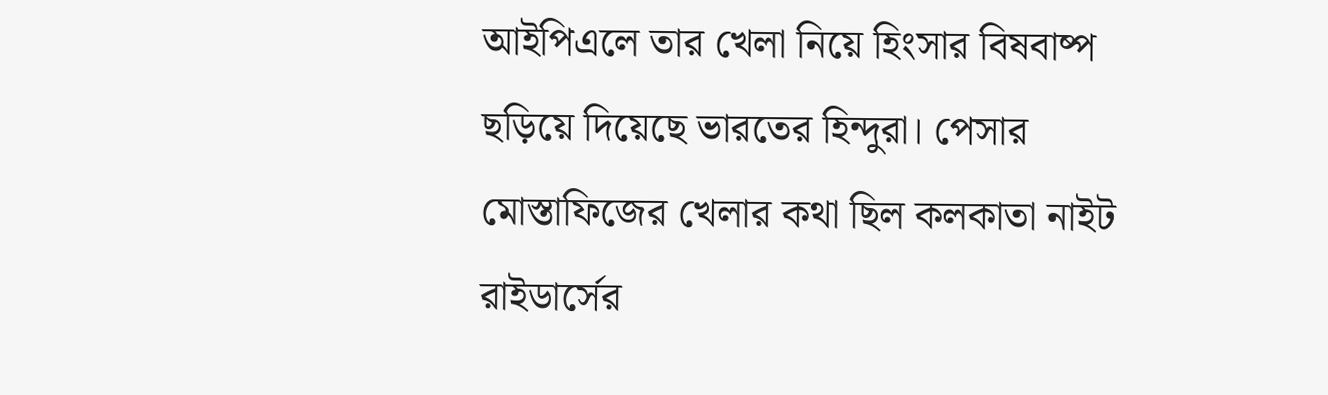আইপিএলে তার খেলা নিয়ে হিংসার বিষবাষ্প ছড়িয়ে দিয়েছে ভারতের হিন্দুরা। পেসার মোস্তাফিজের খেলার কথা ছিল কলকাতা নাইট রাইডার্সের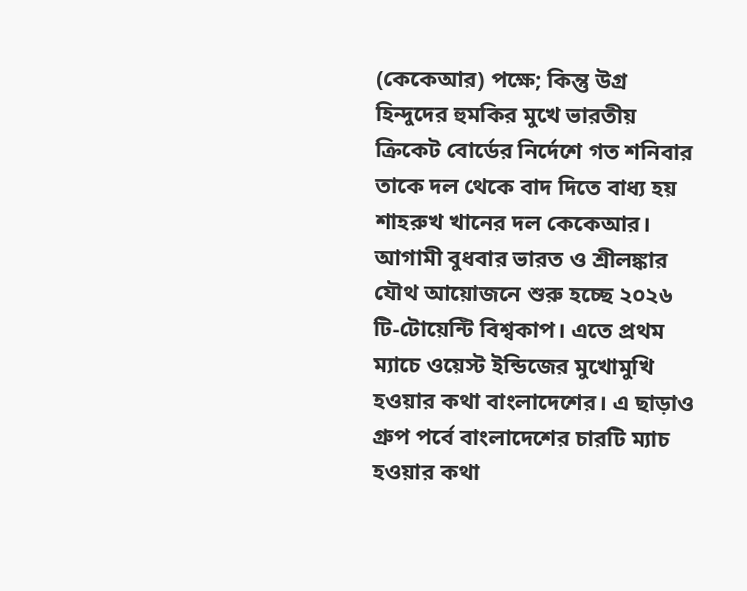(কেকেআর) পক্ষে; কিন্তু উগ্র হিন্দুদের হুমকির মুখে ভারতীয় ক্রিকেট বোর্ডের নির্দেশে গত শনিবার তাকে দল থেকে বাদ দিতে বাধ্য হয় শাহরুখ খানের দল কেকেআর।
আগামী বুধবার ভারত ও শ্রীলঙ্কার যৌথ আয়োজনে শুরু হচ্ছে ২০২৬ টি-টোয়েন্টি বিশ্বকাপ। এতে প্রথম ম্যাচে ওয়েস্ট ইন্ডিজের মুখোমুখি হওয়ার কথা বাংলাদেশের। এ ছাড়াও গ্রুপ পর্বে বাংলাদেশের চারটি ম্যাচ হওয়ার কথা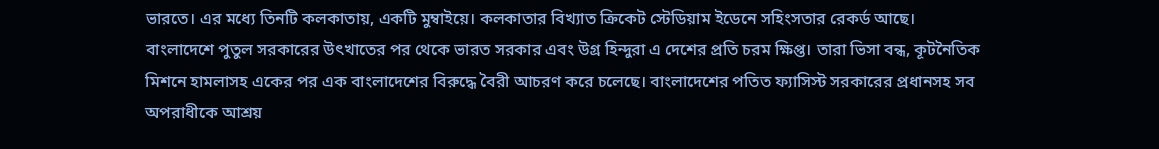ভারতে। এর মধ্যে তিনটি কলকাতায়, একটি মুম্বাইয়ে। কলকাতার বিখ্যাত ক্রিকেট স্টেডিয়াম ইডেনে সহিংসতার রেকর্ড আছে।
বাংলাদেশে পুতুল সরকারের উৎখাতের পর থেকে ভারত সরকার এবং উগ্র হিন্দুরা এ দেশের প্রতি চরম ক্ষিপ্ত। তারা ভিসা বন্ধ, কূটনৈতিক মিশনে হামলাসহ একের পর এক বাংলাদেশের বিরুদ্ধে বৈরী আচরণ করে চলেছে। বাংলাদেশের পতিত ফ্যাসিস্ট সরকারের প্রধানসহ সব অপরাধীকে আশ্রয়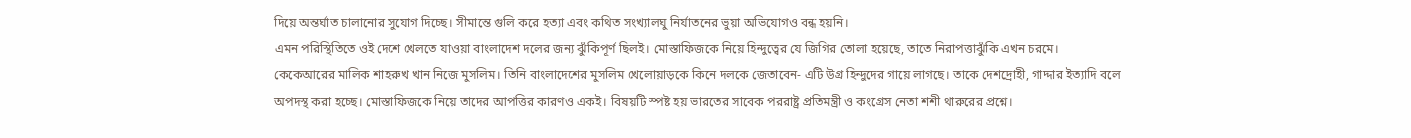দিয়ে অন্তর্ঘাত চালানোর সুযোগ দিচ্ছে। সীমান্তে গুলি করে হত্যা এবং কথিত সংখ্যালঘু নির্যাতনের ভুয়া অভিযোগও বন্ধ হয়নি।
এমন পরিস্থিতিতে ওই দেশে খেলতে যাওয়া বাংলাদেশ দলের জন্য ঝুঁকিপূর্ণ ছিলই। মোস্তাফিজকে নিয়ে হিন্দুত্বের যে জিগির তোলা হয়েছে, তাতে নিরাপত্তাঝুঁকি এখন চরমে।
কেকেআরের মালিক শাহরুখ খান নিজে মুসলিম। তিনি বাংলাদেশের মুসলিম খেলোয়াড়কে কিনে দলকে জেতাবেন- এটি উগ্র হিন্দুদের গায়ে লাগছে। তাকে দেশদ্রোহী, গাদ্দার ইত্যাদি বলে অপদস্থ করা হচ্ছে। মোস্তাফিজকে নিয়ে তাদের আপত্তির কারণও একই। বিষয়টি স্পষ্ট হয় ভারতের সাবেক পররাষ্ট্র প্রতিমন্ত্রী ও কংগ্রেস নেতা শশী থারুরের প্রশ্নে।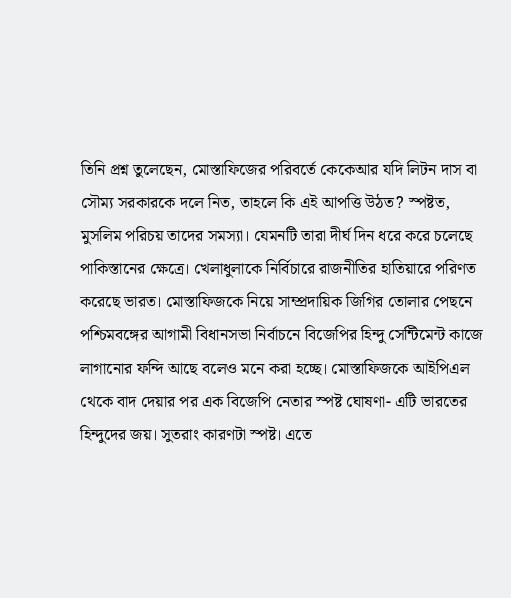তিনি প্রশ্ন তুলেছেন, মোস্তাফিজের পরিবর্তে কেকেআর যদি লিটন দাস বা সৌম্য সরকারকে দলে নিত, তাহলে কি এই আপত্তি উঠত? স্পষ্টত, মুসলিম পরিচয় তাদের সমস্যা। যেমনটি তারা দীর্ঘ দিন ধরে করে চলেছে পাকিস্তানের ক্ষেত্রে। খেলাধুলাকে নির্বিচারে রাজনীতির হাতিয়ারে পরিণত করেছে ভারত। মোস্তাফিজকে নিয়ে সাম্প্রদায়িক জিগির তোলার পেছনে পশ্চিমবঙ্গের আগামী বিধানসভা নির্বাচনে বিজেপির হিন্দু সেন্টিমেন্ট কাজে লাগানোর ফন্দি আছে বলেও মনে করা হচ্ছে। মোস্তাফিজকে আইপিএল থেকে বাদ দেয়ার পর এক বিজেপি নেতার স্পষ্ট ঘোষণা- এটি ভারতের হিন্দুদের জয়। সুতরাং কারণটা স্পষ্ট। এতে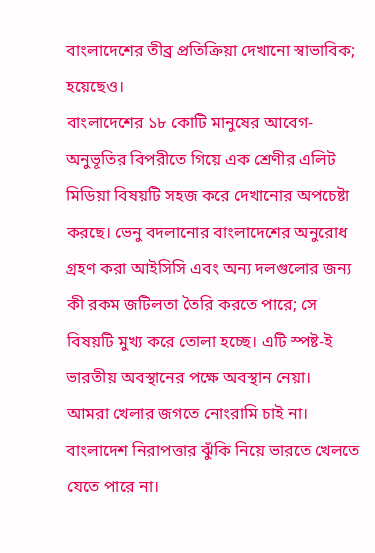বাংলাদেশের তীব্র প্রতিক্রিয়া দেখানো স্বাভাবিক; হয়েছেও।
বাংলাদেশের ১৮ কোটি মানুষের আবেগ-অনুভূতির বিপরীতে গিয়ে এক শ্রেণীর এলিট মিডিয়া বিষয়টি সহজ করে দেখানোর অপচেষ্টা করছে। ভেনু বদলানোর বাংলাদেশের অনুরোধ গ্রহণ করা আইসিসি এবং অন্য দলগুলোর জন্য কী রকম জটিলতা তৈরি করতে পারে; সে বিষয়টি মুখ্য করে তোলা হচ্ছে। এটি স্পষ্ট-ই ভারতীয় অবস্থানের পক্ষে অবস্থান নেয়া।
আমরা খেলার জগতে নোংরামি চাই না। বাংলাদেশ নিরাপত্তার ঝুঁকি নিয়ে ভারতে খেলতে যেতে পারে না।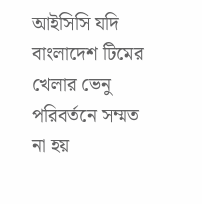আইসিসি যদি বাংলাদেশ টিমের খেলার ভেনু পরিবর্তনে সম্মত না হয়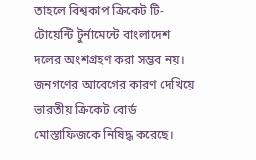তাহলে বিশ্বকাপ ক্রিকেট টি-টোয়েন্টি টুর্নামেন্টে বাংলাদেশ দলের অংশগ্রহণ করা সম্ভব নয়। জনগণের আবেগের কারণ দেখিয়ে ভারতীয় ক্রিকেট বোর্ড মোস্তাফিজকে নিষিদ্ধ করেছে।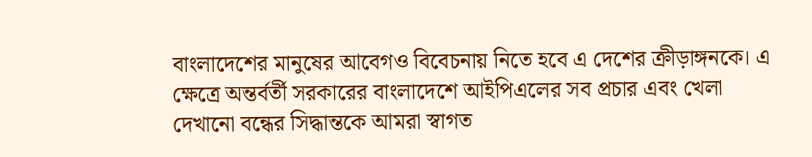বাংলাদেশের মানুষের আবেগও বিবেচনায় নিতে হবে এ দেশের ক্রীড়াঙ্গনকে। এ ক্ষেত্রে অন্তর্বর্তী সরকারের বাংলাদেশে আইপিএলের সব প্রচার এবং খেলা দেখানো বন্ধের সিদ্ধান্তকে আমরা স্বাগত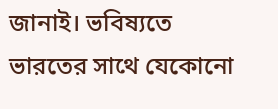জানাই। ভবিষ্যতে ভারতের সাথে যেকোনো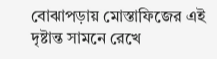বোঝাপড়ায় মোস্তাফিজের এই দৃষ্টান্ত সামনে রেখে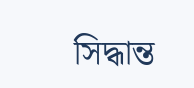সিদ্ধান্ত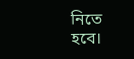নিতে হবে।